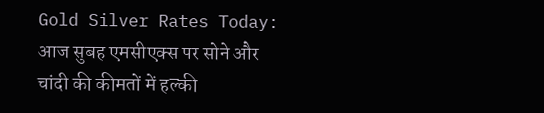Gold Silver Rates Today: आज सुबह एमसीएक्स पर सोने और चांदी की कीमतों में हल्की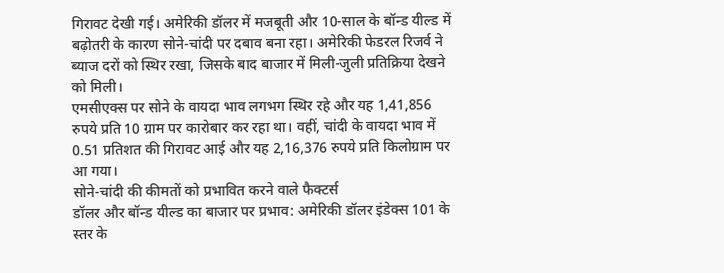गिरावट देखी गई। अमेरिकी डॉलर में मजबूती और 10-साल के बॉन्ड यील्ड में बढ़ोतरी के कारण सोने-चांदी पर दबाव बना रहा। अमेरिकी फेडरल रिजर्व ने ब्याज दरों को स्थिर रखा, जिसके बाद बाजार में मिली-जुली प्रतिक्रिया देखने को मिली।
एमसीएक्स पर सोने के वायदा भाव लगभग स्थिर रहे और यह 1,41,856 रुपये प्रति 10 ग्राम पर कारोबार कर रहा था। वहीं, चांदी के वायदा भाव में 0.51 प्रतिशत की गिरावट आई और यह 2,16,376 रुपये प्रति किलोग्राम पर आ गया।
सोने-चांदी की कीमतों को प्रभावित करने वाले फैक्टर्स
डॉलर और बॉन्ड यील्ड का बाजार पर प्रभाव: अमेरिकी डॉलर इंडेक्स 101 के स्तर के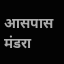आसपास मंडरा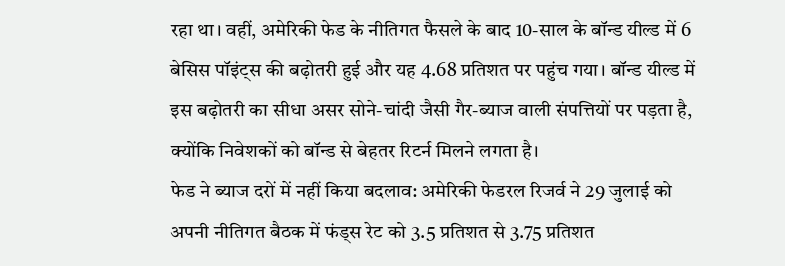रहा था। वहीं, अमेरिकी फेड के नीतिगत फैसले के बाद 10-साल के बॉन्ड यील्ड में 6 बेसिस पॉइंट्स की बढ़ोतरी हुई और यह 4.68 प्रतिशत पर पहुंच गया। बॉन्ड यील्ड में इस बढ़ोतरी का सीधा असर सोने-चांदी जैसी गैर-ब्याज वाली संपत्तियों पर पड़ता है, क्योंकि निवेशकों को बॉन्ड से बेहतर रिटर्न मिलने लगता है।
फेड ने ब्याज दरों में नहीं किया बदलाव: अमेरिकी फेडरल रिजर्व ने 29 जुलाई को अपनी नीतिगत बैठक में फंड्स रेट को 3.5 प्रतिशत से 3.75 प्रतिशत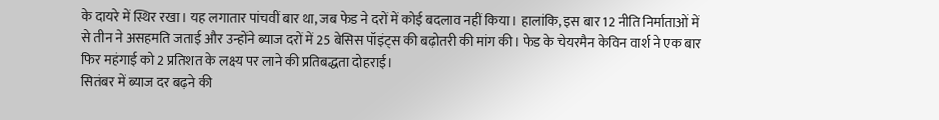के दायरे में स्थिर रखा। यह लगातार पांचवीं बार था, जब फेड ने दरों में कोई बदलाव नहीं किया। हालांकि, इस बार 12 नीति निर्माताओं में से तीन ने असहमति जताई और उन्होंने ब्याज दरों में 25 बेसिस पॉइंट्स की बढ़ोतरी की मांग की। फेड के चेयरमैन केविन वार्श ने एक बार फिर महंगाई को 2 प्रतिशत के लक्ष्य पर लाने की प्रतिबद्धता दोहराई।
सितंबर में ब्याज दर बढ़ने की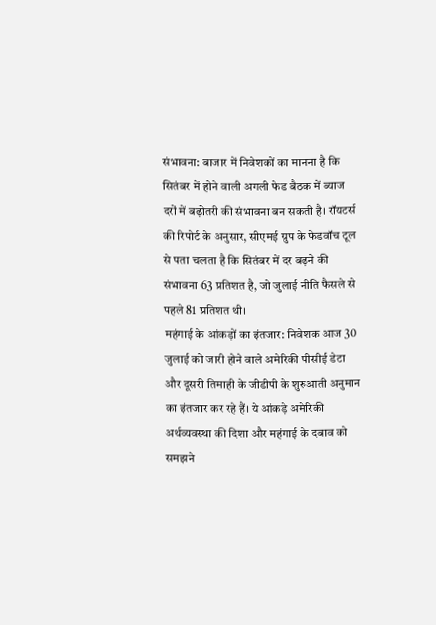संभावना: बाजार में निवेशकों का मानना है कि सितंबर में होने वाली अगली फेड बैठक में ब्याज दरों में बढ़ोतरी की संभावना बन सकती है। रॉयटर्स की रिपोर्ट के अनुसार, सीएमई ग्रुप के फेडवॉच टूल से पता चलता है कि सितंबर में दर बढ़ने की संभावना 63 प्रतिशत है, जो जुलाई नीति फैसले से पहले 81 प्रतिशत थी।
महंगाई के आंकड़ों का इंतजार: निवेशक आज 30 जुलाई को जारी होने वाले अमेरिकी पीसीई डेटा और दूसरी तिमाही के जीडीपी के शुरुआती अनुमान का इंतजार कर रहे हैं। ये आंकड़े अमेरिकी अर्थव्यवस्था की दिशा और महंगाई के दबाव को समझने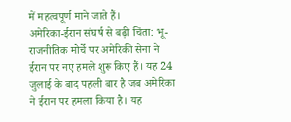में महत्वपूर्ण माने जाते हैं।
अमेरिका-ईरान संघर्ष से बढ़ी चिंता: भू-राजनीतिक मोर्चे पर अमेरिकी सेना ने ईरान पर नए हमले शुरू किए हैं। यह 24 जुलाई के बाद पहली बार है जब अमेरिका ने ईरान पर हमला किया है। यह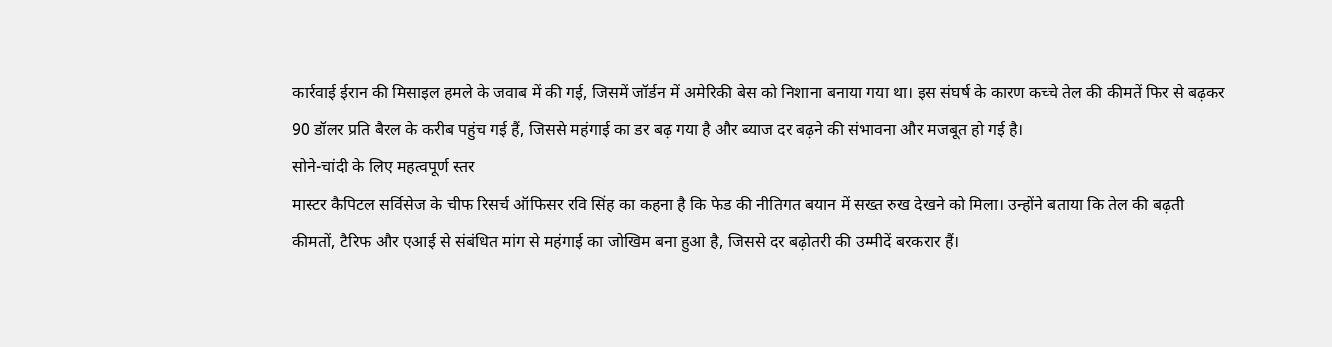कार्रवाई ईरान की मिसाइल हमले के जवाब में की गई, जिसमें जॉर्डन में अमेरिकी बेस को निशाना बनाया गया था। इस संघर्ष के कारण कच्चे तेल की कीमतें फिर से बढ़कर 90 डॉलर प्रति बैरल के करीब पहुंच गई हैं, जिससे महंगाई का डर बढ़ गया है और ब्याज दर बढ़ने की संभावना और मजबूत हो गई है।
सोने-चांदी के लिए महत्वपूर्ण स्तर
मास्टर कैपिटल सर्विसेज के चीफ रिसर्च ऑफिसर रवि सिंह का कहना है कि फेड की नीतिगत बयान में सख्त रुख देखने को मिला। उन्होंने बताया कि तेल की बढ़ती कीमतों, टैरिफ और एआई से संबंधित मांग से महंगाई का जोखिम बना हुआ है, जिससे दर बढ़ोतरी की उम्मीदें बरकरार हैं।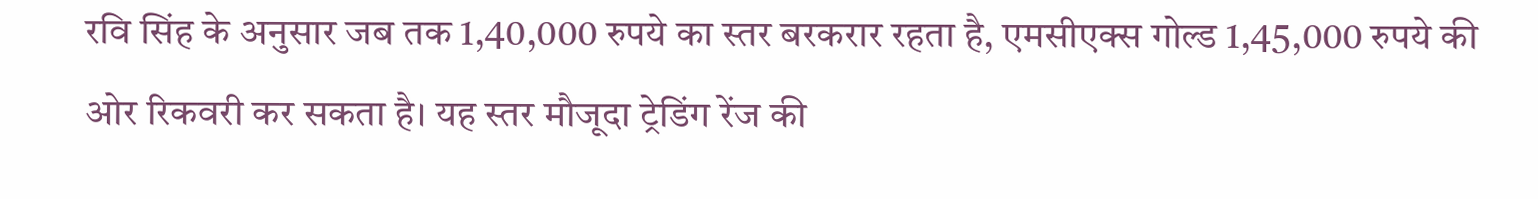रवि सिंह के अनुसार जब तक 1,40,000 रुपये का स्तर बरकरार रहता है, एमसीएक्स गोल्ड 1,45,000 रुपये की ओर रिकवरी कर सकता है। यह स्तर मौजूदा ट्रेडिंग रेंज की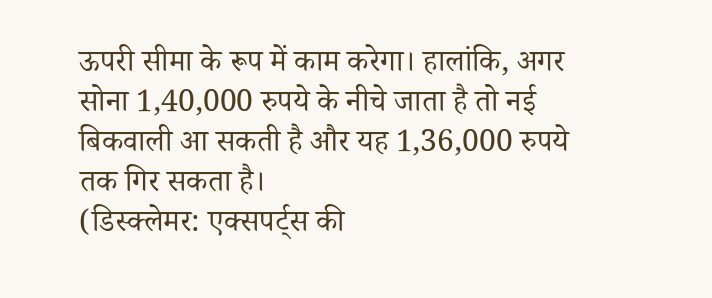ऊपरी सीमा के रूप में काम करेगा। हालांकि, अगर सोना 1,40,000 रुपये के नीचे जाता है तो नई बिकवाली आ सकती है और यह 1,36,000 रुपये तक गिर सकता है।
(डिस्क्लेमर: एक्सपर्ट्स की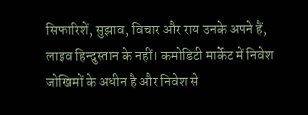सिफारिशें, सुझाव, विचार और राय उनके अपने हैं, लाइव हिन्दुस्तान के नहीं। कमोडिटी मार्केट में निवेश जोखिमों के अधीन है और निवेश से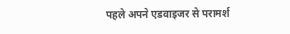पहले अपने एडवाइजर से परामर्श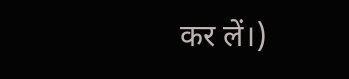कर लें।)